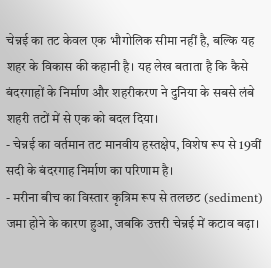चेन्नई का तट केवल एक भौगोलिक सीमा नहीं है, बल्कि यह शहर के विकास की कहानी है। यह लेख बताता है कि कैसे बंदरगाहों के निर्माण और शहरीकरण ने दुनिया के सबसे लंबे शहरी तटों में से एक को बदल दिया।
- चेन्नई का वर्तमान तट मानवीय हस्तक्षेप, विशेष रूप से 19वीं सदी के बंदरगाह निर्माण का परिणाम है।
- मरीना बीच का विस्तार कृत्रिम रूप से तलछट (sediment) जमा होने के कारण हुआ, जबकि उत्तरी चेन्नई में कटाव बढ़ा।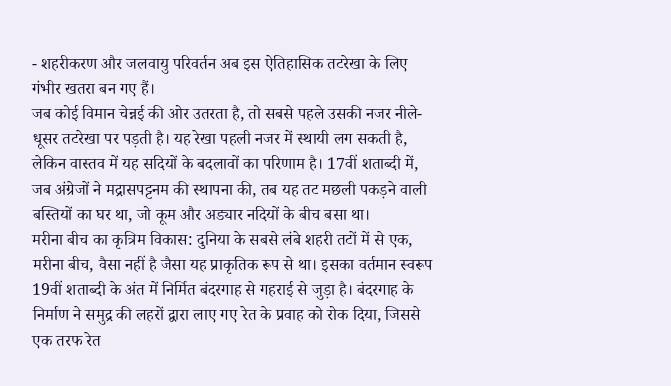- शहरीकरण और जलवायु परिवर्तन अब इस ऐतिहासिक तटरेखा के लिए गंभीर खतरा बन गए हैं।
जब कोई विमान चेन्नई की ओर उतरता है, तो सबसे पहले उसकी नजर नीले-धूसर तटरेखा पर पड़ती है। यह रेखा पहली नजर में स्थायी लग सकती है, लेकिन वास्तव में यह सदियों के बदलावों का परिणाम है। 17वीं शताब्दी में, जब अंग्रेजों ने मद्रासपट्टनम की स्थापना की, तब यह तट मछली पकड़ने वाली बस्तियों का घर था, जो कूम और अड्यार नदियों के बीच बसा था।
मरीना बीच का कृत्रिम विकास: दुनिया के सबसे लंबे शहरी तटों में से एक, मरीना बीच, वैसा नहीं है जैसा यह प्राकृतिक रूप से था। इसका वर्तमान स्वरूप 19वीं शताब्दी के अंत में निर्मित बंदरगाह से गहराई से जुड़ा है। बंदरगाह के निर्माण ने समुद्र की लहरों द्वारा लाए गए रेत के प्रवाह को रोक दिया, जिससे एक तरफ रेत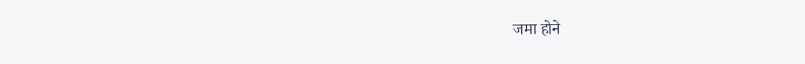जमा होने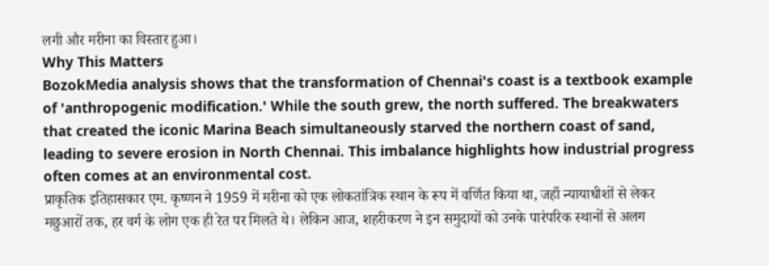लगी और मरीना का विस्तार हुआ।
Why This Matters
BozokMedia analysis shows that the transformation of Chennai's coast is a textbook example of 'anthropogenic modification.' While the south grew, the north suffered. The breakwaters that created the iconic Marina Beach simultaneously starved the northern coast of sand, leading to severe erosion in North Chennai. This imbalance highlights how industrial progress often comes at an environmental cost.
प्राकृतिक इतिहासकार एम. कृष्णन ने 1959 में मरीना को एक लोकतांत्रिक स्थान के रूप में वर्णित किया था, जहाँ न्यायाधीशों से लेकर मछुआरों तक, हर वर्ग के लोग एक ही रेत पर मिलते थे। लेकिन आज, शहरीकरण ने इन समुदायों को उनके पारंपरिक स्थानों से अलग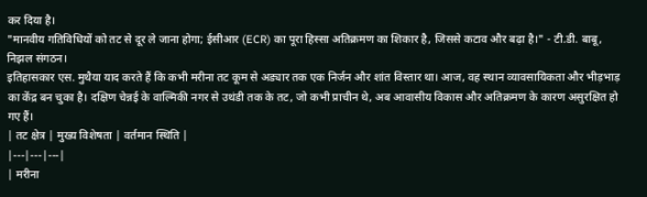कर दिया है।
"मानवीय गतिविधियों को तट से दूर ले जाना होगा; ईसीआर (ECR) का पूरा हिस्सा अतिक्रमण का शिकार है, जिससे कटाव और बढ़ा है।" - टी.डी. बाबू, निझल संगठन।
इतिहासकार एस. मुथैया याद करते हैं कि कभी मरीना तट कूम से अड्यार तक एक निर्जन और शांत विस्तार था। आज, वह स्थान व्यावसायिकता और भीड़भाड़ का केंद्र बन चुका है। दक्षिण चेन्नई के वाल्मिकी नगर से उथंडी तक के तट, जो कभी प्राचीन थे, अब आवासीय विकास और अतिक्रमण के कारण असुरक्षित हो गए हैं।
| तट क्षेत्र | मुख्य विशेषता | वर्तमान स्थिति |
|---|---|---|
| मरीना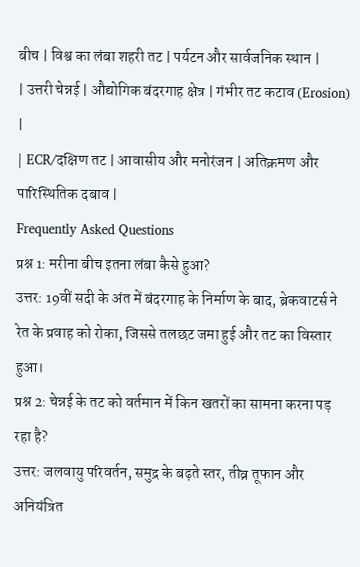बीच | विश्व का लंबा शहरी तट | पर्यटन और सार्वजनिक स्थान |
| उत्तरी चेन्नई | औद्योगिक बंदरगाह क्षेत्र | गंभीर तट कटाव (Erosion) |
| ECR/दक्षिण तट | आवासीय और मनोरंजन | अतिक्रमण और पारिस्थितिक दबाव |
Frequently Asked Questions
प्रश्न 1: मरीना बीच इतना लंबा कैसे हुआ?
उत्तर: 19वीं सदी के अंत में बंदरगाह के निर्माण के बाद, ब्रेकवाटर्स ने रेत के प्रवाह को रोका, जिससे तलछट जमा हुई और तट का विस्तार हुआ।
प्रश्न 2: चेन्नई के तट को वर्तमान में किन खतरों का सामना करना पड़ रहा है?
उत्तर: जलवायु परिवर्तन, समुद्र के बढ़ते स्तर, तीव्र तूफान और अनियंत्रित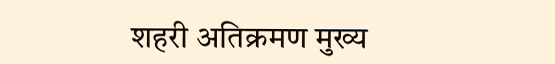शहरी अतिक्रमण मुख्य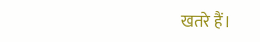खतरे हैं।